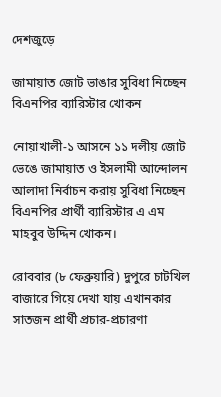দেশজুড়ে

জামায়াত জোট ভাঙার সুবিধা নিচ্ছেন বিএনপির ব্যারিস্টার খোকন

নোয়াখালী-১ আসনে ১১ দলীয় জোট ভেঙে জামায়াত ও ইসলামী আন্দোলন আলাদা নির্বাচন করায় সুবিধা নিচ্ছেন বিএনপির প্রার্থী ব্যারিস্টার এ এম মাহবুব উদ্দিন খোকন।

রোববার (৮ ফেব্রুয়ারি) দুপুরে চাটখিল বাজারে গিয়ে দেখা যায় এখানকার সাতজন প্রার্থী প্রচার-প্রচারণা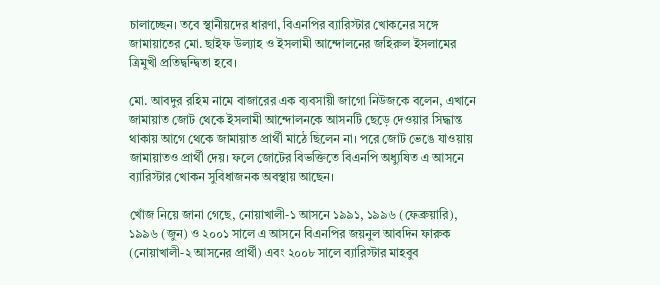চালাচ্ছেন। তবে স্থানীয়দের ধারণা, বিএনপির ব্যারিস্টার খোকনের সঙ্গে জামায়াতের মো. ছাইফ উল্যাহ ও ইসলামী আন্দোলনের জহিরুল ইসলামের ত্রিমুখী প্রতিদ্বন্দ্বিতা হবে।

মো. আবদুর রহিম নামে বাজারের এক ব্যবসায়ী জাগো নিউজকে বলেন, এখানে জামায়াত জোট থেকে ইসলামী আন্দোলনকে আসনটি ছেড়ে দেওয়ার সিদ্ধান্ত থাকায় আগে থেকে জামায়াত প্রার্থী মাঠে ছিলেন না। পরে জোট ভেঙে যাওয়ায় জামায়াতও প্রার্থী দেয়। ফলে জোটের বিভক্তিতে বিএনপি অধ্যুষিত এ আসনে ব্যারিস্টার খোকন সুবিধাজনক অবস্থায় আছেন।

খোঁজ নিয়ে জানা গেছে, নোয়াখালী-১ আসনে ১৯৯১, ১৯৯৬ (ফেব্রুয়ারি), ১৯৯৬ (জুন) ও ২০০১ সালে এ আসনে বিএনপির জয়নুল আবদিন ফারুক (নোয়াখালী-২ আসনের প্রার্থী) এবং ২০০৮ সালে ব্যারিস্টার মাহবুব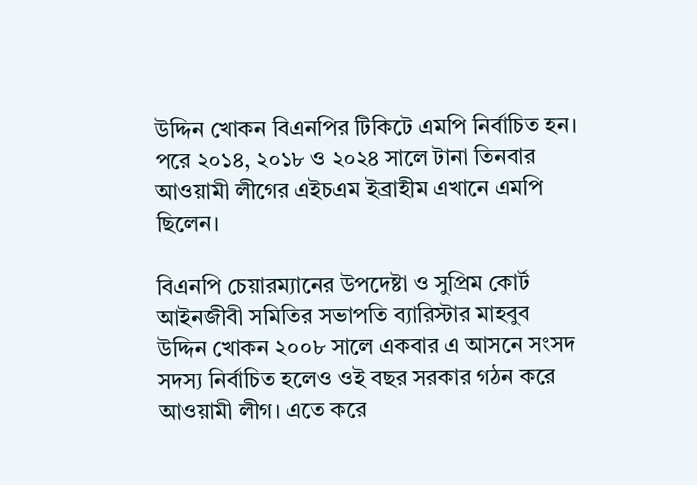উদ্দিন খোকন বিএনপির টিকিটে এমপি নির্বাচিত হন। পরে ২০১৪, ২০১৮ ও ২০২৪ সালে টানা তিনবার আওয়ামী লীগের এইচএম ইব্রাহীম এখানে এমপি ছিলেন।

বিএনপি চেয়ারম্যানের উপদেষ্টা ও সুপ্রিম কোর্ট আইনজীবী সমিতির সভাপতি ব্যারিস্টার মাহবুব উদ্দিন খোকন ২০০৮ সালে একবার এ আসনে সংসদ সদস্য নির্বাচিত হলেও ওই বছর সরকার গঠন করে আওয়ামী লীগ। এতে করে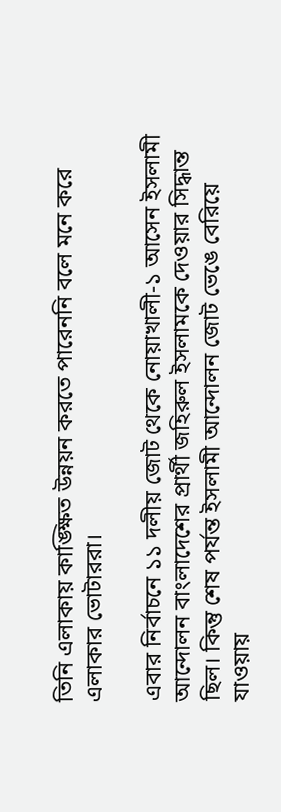তিনি এলাকায় কাঙ্ক্ষিত উন্নয়ন করতে পারেননি বলে মনে করে এলাকার ভোটাররা।

এবার নির্বাচনে ১১ দলীয় জোট থেকে নোয়াখালী-১ আসেন ইসলামী আন্দোলন বাংলাদেশের প্রার্থী জহিরুল ইসলামকে দেওয়ার সিদ্ধান্ত ছিল। কিন্তু শেষ পর্যন্ত ইসলামী আন্দোলন জোট ভেঙে বেরিয়ে যাওয়ায়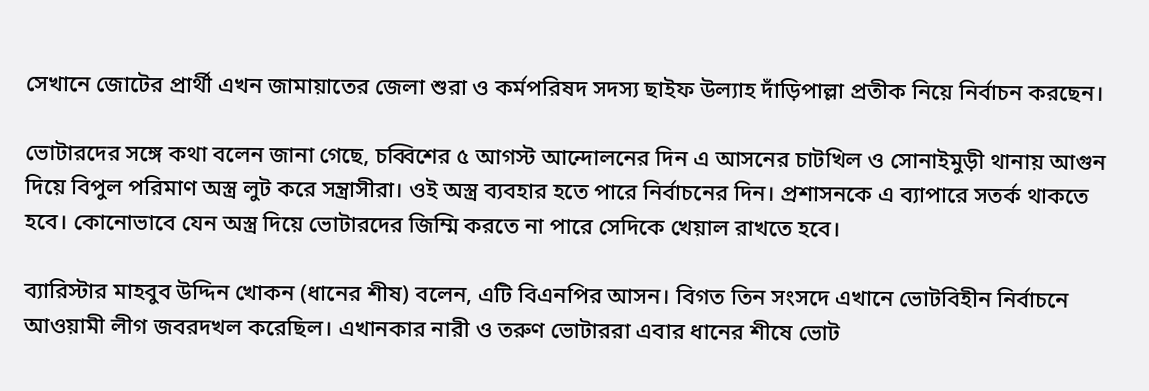সেখানে জোটের প্রার্থী এখন জামায়াতের জেলা শুরা ও কর্মপরিষদ সদস্য ছাইফ উল্যাহ দাঁড়িপাল্লা প্রতীক নিয়ে নির্বাচন করছেন।

ভোটারদের সঙ্গে কথা বলেন জানা গেছে, চব্বিশের ৫ আগস্ট আন্দোলনের দিন এ আসনের চাটখিল ও সোনাইমুড়ী থানায় আগুন দিয়ে বিপুল পরিমাণ অস্ত্র লুট করে সন্ত্রাসীরা। ওই অস্ত্র ব্যবহার হতে পারে নির্বাচনের দিন। প্রশাসনকে এ ব্যাপারে সতর্ক থাকতে হবে। কোনোভাবে যেন অস্ত্র দিয়ে ভোটারদের জিম্মি করতে না পারে সেদিকে খেয়াল রাখতে হবে।

ব্যারিস্টার মাহবুব উদ্দিন খোকন (ধানের শীষ) বলেন, এটি বিএনপির আসন। বিগত তিন সংসদে এখানে ভোটবিহীন নির্বাচনে আওয়ামী লীগ জবরদখল করেছিল। এখানকার নারী ও তরুণ ভোটাররা এবার ধানের শীষে ভোট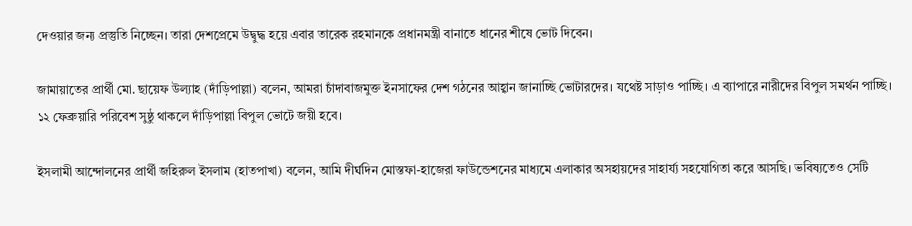দেওয়ার জন্য প্রস্তুতি নিচ্ছেন। তারা দেশপ্রেমে উদ্বুদ্ধ হয়ে এবার তারেক রহমানকে প্রধানমন্ত্রী বানাতে ধানের শীষে ভোট দিবেন।

জামায়াতের প্রার্থী মো. ছায়েফ উল্যাহ (দাঁড়িপাল্লা) বলেন, আমরা চাঁদাবাজমুক্ত ইনসাফের দেশ গঠনের আহ্বান জানাচ্ছি ভোটারদের। যথেষ্ট সাড়াও পাচ্ছি। এ ব্যাপারে নারীদের বিপুল সমর্থন পাচ্ছি। ১২ ফেব্রুয়ারি পরিবেশ সুষ্ঠু থাকলে দাঁড়িপাল্লা বিপুল ভোটে জয়ী হবে।

ইসলামী আন্দোলনের প্রার্থী জহিরুল ইসলাম (হাতপাখা) বলেন, আমি দীর্ঘদিন মোস্তফা-হাজেরা ফাউন্ডেশনের মাধ্যমে এলাকার অসহায়দের সাহার্য্য সহযোগিতা করে আসছি। ভবিষ্যতেও সেটি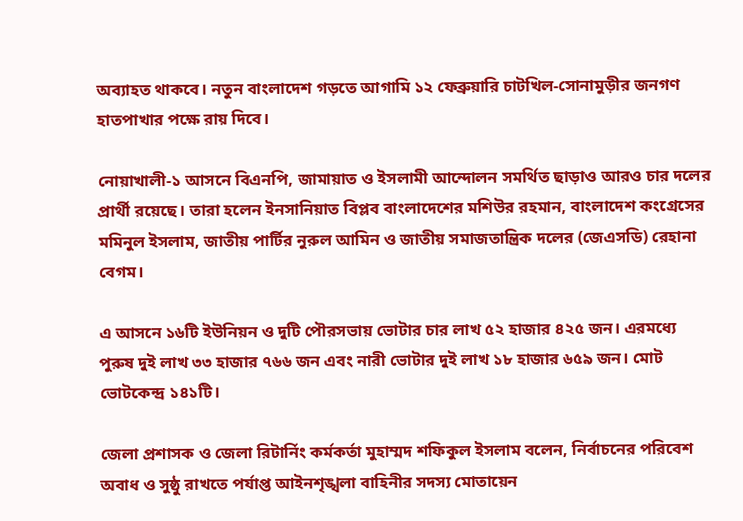অব্যাহত থাকবে। নতুন বাংলাদেশ গড়তে আগামি ১২ ফেব্রুয়ারি চাটখিল-সোনামুড়ীর জনগণ হাতপাখার পক্ষে রায় দিবে।

নোয়াখালী-১ আসনে বিএনপি, জামায়াত ও ইসলামী আন্দোলন সমর্থিত ছাড়াও আরও চার দলের প্রার্থী রয়েছে। তারা হলেন ইনসানিয়াত বিপ্লব বাংলাদেশের মশিউর রহমান, বাংলাদেশ কংগ্রেসের মমিনুল ইসলাম, জাতীয় পার্টির নুরুল আমিন ও জাতীয় সমাজতান্ত্রিক দলের (জেএসডি) রেহানা বেগম।

এ আসনে ১৬টি ইউনিয়ন ও দুটি পৌরসভায় ভোটার চার লাখ ৫২ হাজার ৪২৫ জন। এরমধ্যে পুরুষ দুই লাখ ৩৩ হাজার ৭৬৬ জন এবং নারী ভোটার দুই লাখ ১৮ হাজার ৬৫৯ জন। মোট ভোটকেন্দ্র ১৪১টি।

জেলা প্রশাসক ও জেলা রিটার্নিং কর্মকর্তা মুহাম্মদ শফিকুল ইসলাম বলেন, নির্বাচনের পরিবেশ অবাধ ও সুষ্ঠু রাখতে পর্যাপ্ত আইনশৃঙ্খলা বাহিনীর সদস্য মোতায়েন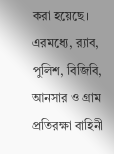করা হয়েছে। এরমধ্যে, র‌্যাব, পুলিশ, বিজিবি, আনসার ও গ্রাম প্রতিরক্ষা বাহিনী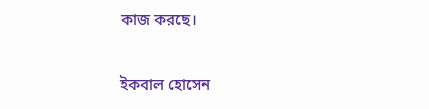কাজ করছে।

ইকবাল হোসেন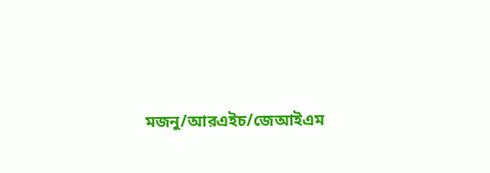মজনু/আরএইচ/জেআইএম